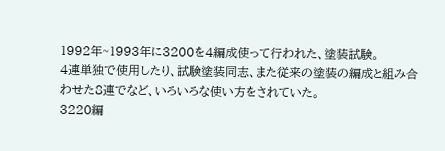1992年~1993年に3200を4編成使って行われた、塗装試験。
4連単独で使用したり、試験塗装同志、また従来の塗装の編成と組み合わせた8連でなど、いろいろな使い方をされていた。
3220編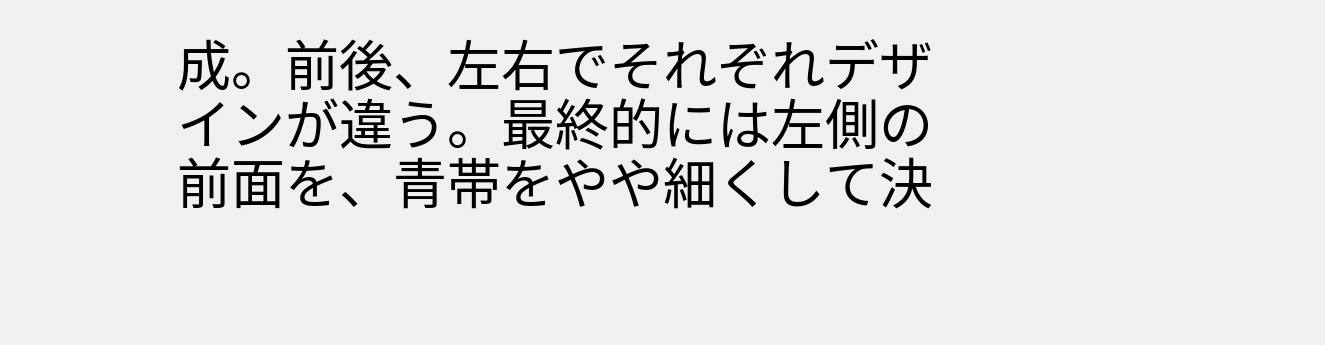成。前後、左右でそれぞれデザインが違う。最終的には左側の前面を、青帯をやや細くして決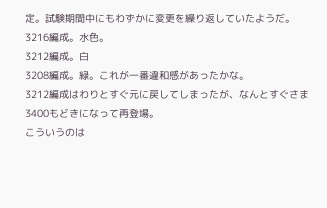定。試験期間中にもわずかに変更を繰り返していたようだ。
3216編成。水色。
3212編成。白
3208編成。緑。これが一番違和感があったかな。
3212編成はわりとすぐ元に戻してしまったが、なんとすぐさま3400もどきになって再登場。
こういうのは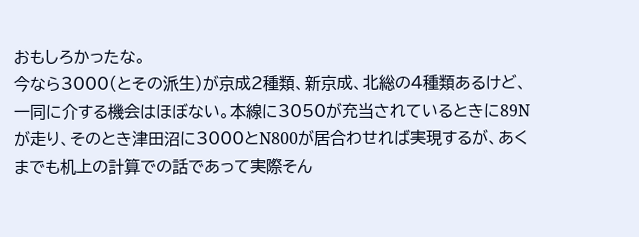おもしろかったな。
今なら3000(とその派生)が京成2種類、新京成、北総の4種類あるけど、一同に介する機会はほぼない。本線に3050が充当されているときに89Nが走り、そのとき津田沼に3000とN800が居合わせれば実現するが、あくまでも机上の計算での話であって実際そん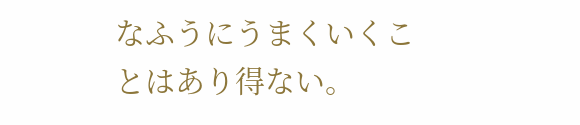なふうにうまくいくことはあり得ない。